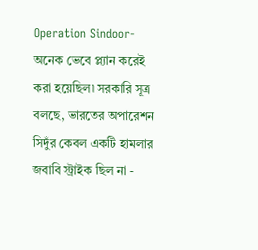Operation Sindoor-অনেক ভেবে প্ল্যান করেই করা হয়েছিল৷ সরকারি সূত্র বলছে, ভারতের অপারেশন সিদুঁর কেবল একটি হামলার জবাবি স্ট্রাইক ছিল না -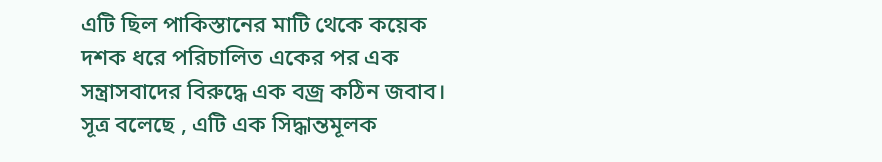এটি ছিল পাকিস্তানের মাটি থেকে কয়েক দশক ধরে পরিচালিত একের পর এক সন্ত্রাসবাদের বিরুদ্ধে এক বজ্র কঠিন জবাব। সূত্র বলেছে , এটি এক সিদ্ধান্তমূলক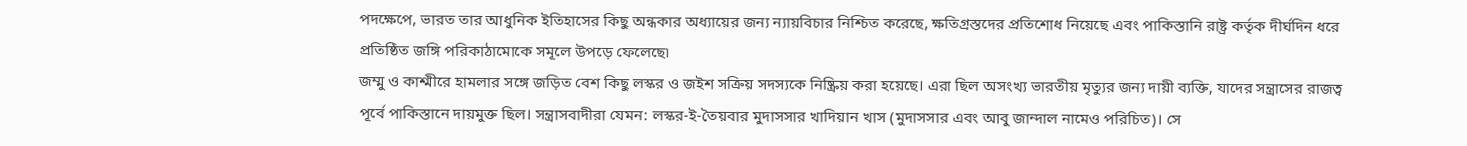পদক্ষেপে, ভারত তার আধুনিক ইতিহাসের কিছু অন্ধকার অধ্যায়ের জন্য ন্যায়বিচার নিশ্চিত করেছে, ক্ষতিগ্রস্তদের প্রতিশোধ নিয়েছে এবং পাকিস্তানি রাষ্ট্র কর্তৃক দীর্ঘদিন ধরে প্রতিষ্ঠিত জঙ্গি পরিকাঠামোকে সমূলে উপড়ে ফেলেছে৷
জম্মু ও কাশ্মীরে হামলার সঙ্গে জড়িত বেশ কিছু লস্কর ও জইশ সক্রিয় সদস্যকে নিষ্ক্রিয় করা হয়েছে। এরা ছিল অসংখ্য ভারতীয় মৃত্যুর জন্য দায়ী ব্যক্তি, যাদের সন্ত্রাসের রাজত্ব পূর্বে পাকিস্তানে দায়মুক্ত ছিল। সন্ত্রাসবাদীরা যেমন: লস্কর-ই-তৈয়বার মুদাসসার খাদিয়ান খাস (মুদাসসার এবং আবু জান্দাল নামেও পরিচিত)। সে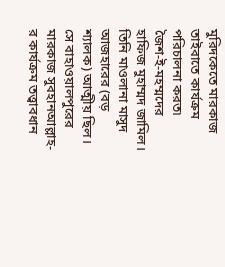মুরিদকেতে মারকাজ তাইবাতে কার্যক্রম পরিচালনা করত৷
জৈশ-ই-মহম্মদের হাফিজ মুহাম্মদ জামিল। তিনি মাওলানা মাসুদ আজহারের (বড় শ্যালক) আত্মীয় ছিল। সে বাহাওয়ালপুরের মারকাজ সুবহানআল্লাহ-র কার্যক্রম তত্ত্বাবধান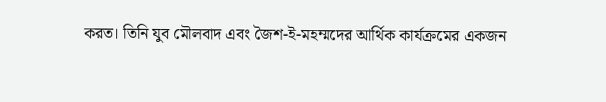করত। তিনি যুব মৌলবাদ এবং জৈশ-ই-মহম্মদের আর্থিক কার্যক্রমের একজন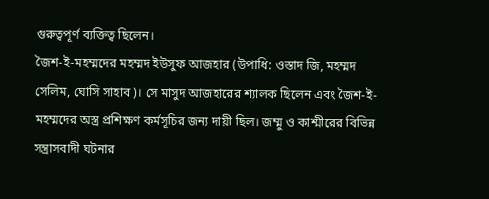গুরুত্বপূর্ণ ব্যক্তিত্ব ছিলেন।
জৈশ-ই-মহম্মদের মহম্মদ ইউসুফ আজহার (উপাধি: ওস্তাদ জি, মহম্মদ সেলিম, ঘোসি সাহাব)। সে মাসুদ আজহারের শ্যালক ছিলেন এবং জৈশ-ই-মহম্মদের অস্ত্র প্রশিক্ষণ কর্মসূচির জন্য দায়ী ছিল। জম্মু ও কাশ্মীরের বিভিন্ন সন্ত্রাসবাদী ঘটনার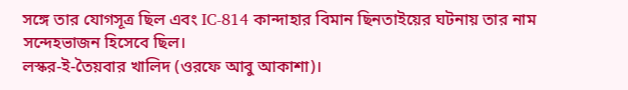সঙ্গে তার যোগসূত্র ছিল এবং IC-814 কান্দাহার বিমান ছিনতাইয়ের ঘটনায় তার নাম সন্দেহভাজন হিসেবে ছিল।
লস্কর-ই-তৈয়বার খালিদ (ওরফে আবু আকাশা)।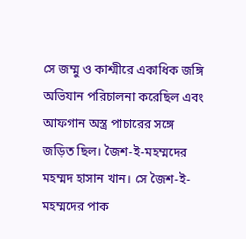সে জম্মু ও কাশ্মীরে একাধিক জঙ্গি অভিযান পরিচালনা করেছিল এবং আফগান অস্ত্র পাচারের সঙ্গে জড়িত ছিল। জৈশ-ই-মহম্মদের মহম্মদ হাসান খান। সে জৈশ-ই-মহম্মদের পাক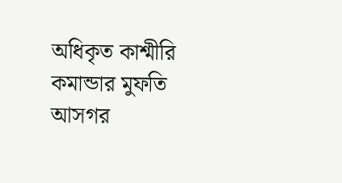অধিকৃত কাশ্মীরি কমান্ডার মুফতি আসগর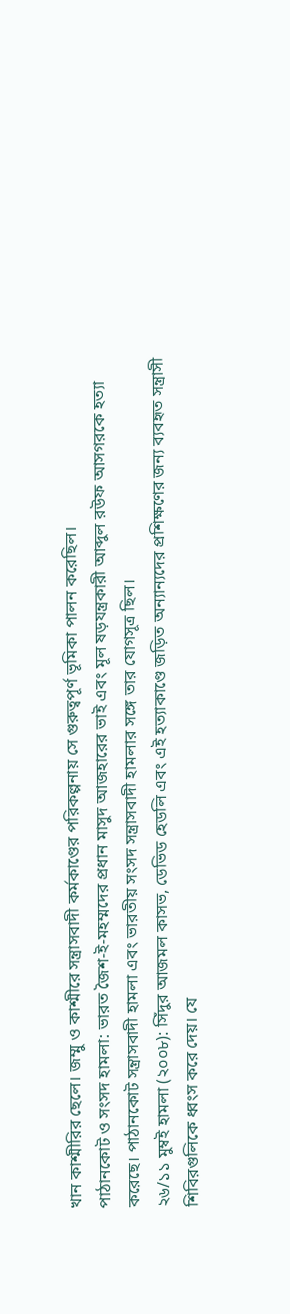খান কাশ্মীরির ছেলে। জম্মু ও কাশ্মীরে সন্ত্রাসবাদী কর্মকাণ্ডের পরিকল্পনায় সে গুরুত্বপূর্ণ ভূমিকা পালন করেছিল।
পাঠানকোট ও সংসদ হামলা: ভারত জৈশ-ই-মহম্মদের প্রধান মাসুদ আজহারের ভাই এবং মূল ষড়যন্ত্রকারী আব্দুল রউফ আসগরকে হত্যা করেছে। পাঠানকোট সন্ত্রাসবাদী হামলা এবং ভারতীয় সংসদ সন্ত্রাসবাদী হামলার সঙ্গে তার যোগসূত্র ছিল।
২৬/১১ মুম্বই হামলা (২০০৮): সিঁদুর আজমল কাসভ, ডেভিড হেডলি এবং এই হত্যাকাণ্ডে জড়িত অন্যান্যদের প্রশিক্ষণের জন্য ব্যবহৃত সন্ত্রাসী শিবিরগুলিকে ধ্বংস করে দেয়। যে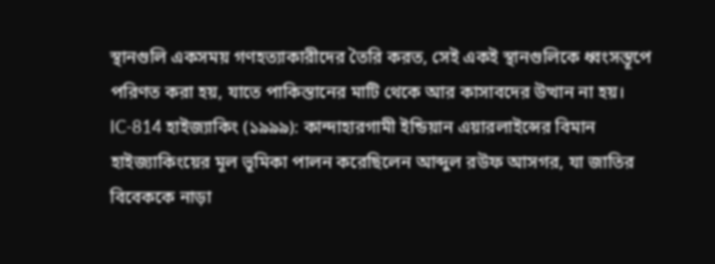স্থানগুলি একসময় গণহত্যাকারীদের তৈরি করত, সেই একই স্থানগুলিকে ধ্বংসস্তূপে পরিণত করা হয়, যাতে পাকিস্তানের মাটি থেকে আর কাসাবদের উত্থান না হয়।
IC-814 হাইজ্যাকিং (১৯৯৯): কান্দাহারগামী ইন্ডিয়ান এয়ারলাইন্সের বিমান হাইজ্যাকিংয়ের মূল ভূমিকা পালন করেছিলেন আব্দুল রউফ আসগর, যা জাতির বিবেককে নাড়া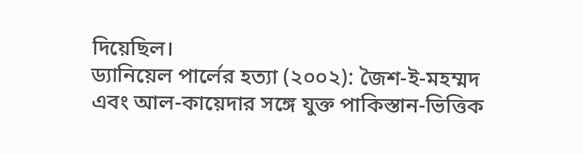দিয়েছিল।
ড্যানিয়েল পার্লের হত্যা (২০০২): জৈশ-ই-মহম্মদ এবং আল-কায়েদার সঙ্গে যুক্ত পাকিস্তান-ভিত্তিক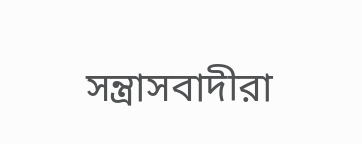সন্ত্রাসবাদীরা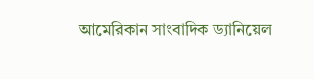আমেরিকান সাংবাদিক ড্যানিয়েল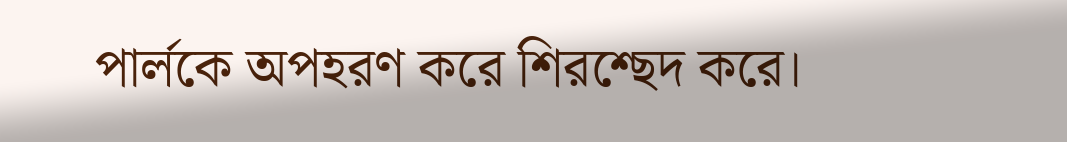পার্লকে অপহরণ করে শিরশ্ছেদ করে।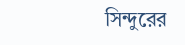সিন্দুরের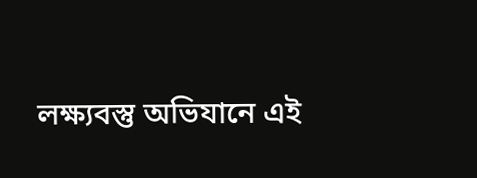লক্ষ্যবস্তু অভিযানে এই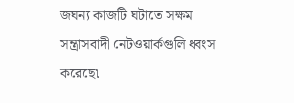জঘন্য কাজটি ঘটাতে সক্ষম সন্ত্রাসবাদী নেটওয়ার্কগুলি ধ্বংস করেছে৷